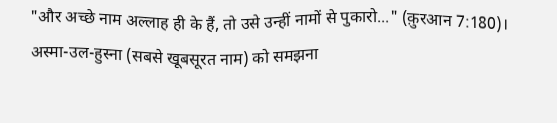"और अच्छे नाम अल्लाह ही के हैं, तो उसे उन्हीं नामों से पुकारो..." (क़ुरआन 7:180)। अस्मा-उल-हुस्ना (सबसे खूबसूरत नाम) को समझना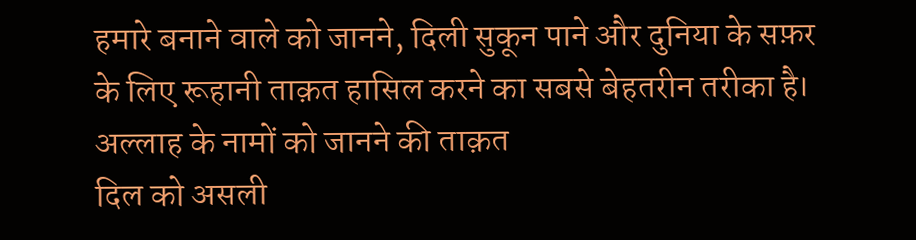हमारे बनाने वाले को जानने, दिली सुकून पाने और दुनिया के सफ़र के लिए रूहानी ताक़त हासिल करने का सबसे बेहतरीन तरीका है।
अल्लाह के नामों को जानने की ताक़त
दिल को असली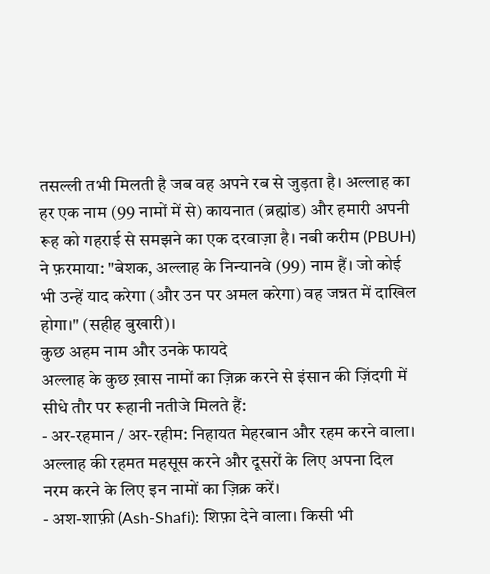तसल्ली तभी मिलती है जब वह अपने रब से जुड़ता है। अल्लाह का हर एक नाम (99 नामों में से) कायनात (ब्रह्मांड) और हमारी अपनी रूह को गहराई से समझने का एक दरवाज़ा है। नबी करीम (PBUH) ने फ़रमाया: "बेशक, अल्लाह के निन्यानवे (99) नाम हैं। जो कोई भी उन्हें याद करेगा (और उन पर अमल करेगा) वह जन्नत में दाखिल होगा।" (सहीह बुखारी)।
कुछ अहम नाम और उनके फायदे
अल्लाह के कुछ ख़ास नामों का ज़िक्र करने से इंसान की ज़िंदगी में सीधे तौर पर रूहानी नतीजे मिलते हैं:
- अर-रहमान / अर-रहीम: निहायत मेहरबान और रहम करने वाला। अल्लाह की रहमत महसूस करने और दूसरों के लिए अपना दिल नरम करने के लिए इन नामों का ज़िक्र करें।
- अश-शाफ़ी (Ash-Shafi): शिफ़ा देने वाला। किसी भी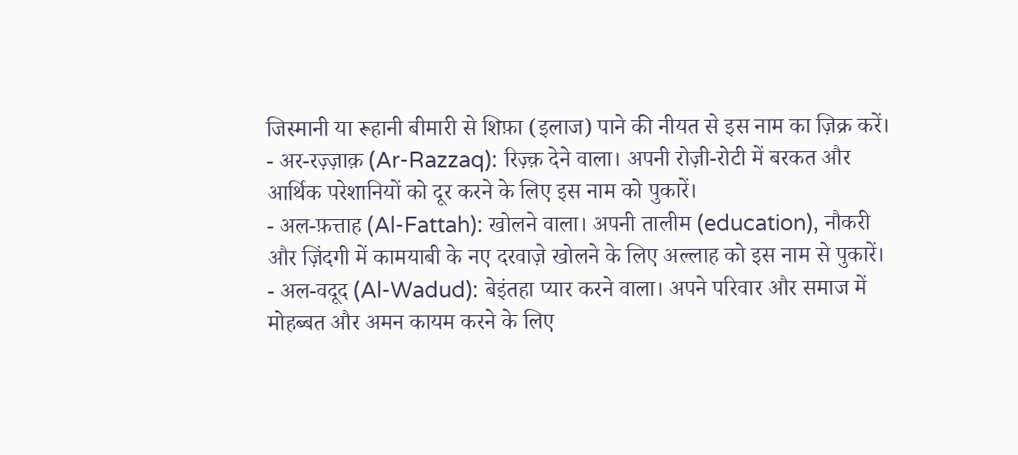जिस्मानी या रूहानी बीमारी से शिफ़ा (इलाज) पाने की नीयत से इस नाम का ज़िक्र करें।
- अर-रज़्ज़ाक़ (Ar-Razzaq): रिज़्क़ देने वाला। अपनी रोज़ी-रोटी में बरकत और आर्थिक परेशानियों को दूर करने के लिए इस नाम को पुकारें।
- अल-फ़त्ताह (Al-Fattah): खोलने वाला। अपनी तालीम (education), नौकरी और ज़िंदगी में कामयाबी के नए दरवाज़े खोलने के लिए अल्लाह को इस नाम से पुकारें।
- अल-वदूद (Al-Wadud): बेइंतहा प्यार करने वाला। अपने परिवार और समाज में मोहब्बत और अमन कायम करने के लिए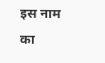इस नाम का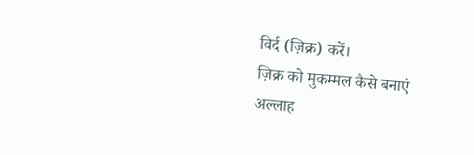विर्द (ज़िक्र) करें।
ज़िक्र को मुकम्मल कैसे बनाएं
अल्लाह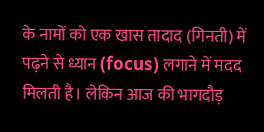के नामों को एक खास तादाद (गिनती) में पढ़ने से ध्यान (focus) लगाने में मदद मिलती है। लेकिन आज की भागदौड़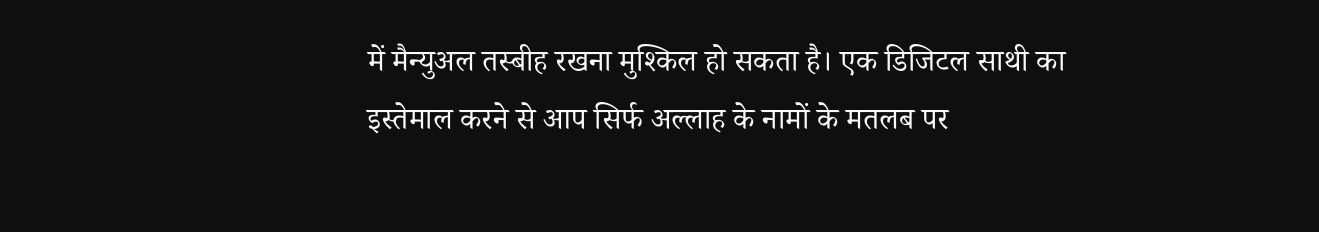में मैन्युअल तस्बीह रखना मुश्किल हो सकता है। एक डिजिटल साथी का इस्तेमाल करने से आप सिर्फ अल्लाह के नामों के मतलब पर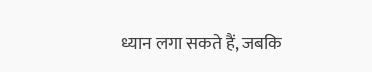ध्यान लगा सकते हैं, जबकि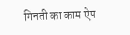गिनती का काम ऐप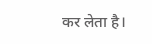कर लेता है।